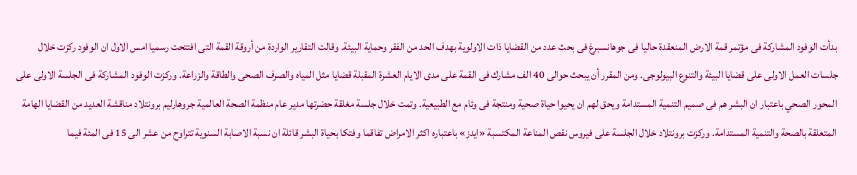بدأت الوفود المشاركة فى مؤتمر قمة الارض المنعقدة حاليا فى جوهانسبرغ فى بحث عدد من القضايا ذات الاولوية بهدف الحد من الفقر وحماية البيئة. وقالت التقارير الواردة من أروقة القمة التى افتتحت رسميا امس الاول ان الوفود ركزت خلال جلسات العمل الاولى على قضايا البيئة والتنوع البيولوجى. ومن المقرر أن يبحث حوالى 40 الف مشارك فى القمة على مدى الايام العشرة المقبلة قضايا مثل المياه والصرف الصحى والطاقة والزراعة. وركزت الوفود المشاركة فى الجلسة الاولى على المحور الصحي باعتبار ان البشر هم فى صميم التنمية المستدامة ويحق لهم ان يحيوا حياة صحية ومنتجة فى وئام مع الطبيعية. وتمت خلال جلسة مغلقة حضرتها مدير عام منظمة الصحة العالمية جروهارليم برونتلاد مناقشة العديد من القضايا الهامة المتعلقة بالصحة والتنمية المستدامة. وركزت برونتلاد خلال الجلسة على فيروس نقص المناعة المكتسبة «ايدز» باعتباره اكثر الامراض تفاقما وفتكا بحياة البشر قائلة ان نسبة الاصابة السنوية تتراوح من عشر الى 15 فى المئة فيما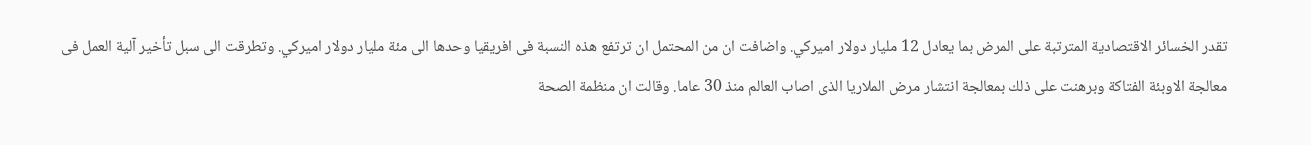تقدر الخسائر الاقتصادية المترتبة على المرض بما يعادل 12 مليار دولار اميركي. واضافت ان من المحتمل ان ترتفع هذه النسبة فى افريقيا وحدها الى مئة مليار دولار اميركي. وتطرقت الى سبل تأخير آلية العمل فى معالجة الاوبئة الفتاكة وبرهنت على ذلك بمعالجة انتشار مرض الملاريا الذى اصاب العالم منذ 30 عاما. وقالت ان منظمة الصحة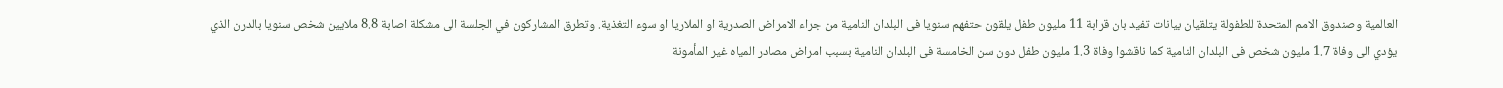العالمية وصندوق الامم المتحدة للطفولة يتلقيان بيانات تفيد بان قرابة 11 مليون طفل يلقون حتفهم سنويا فى البلدان النامية من جراء الامراض الصدرية او الملاريا او سوء التغذية. وتطرق المشاركون في الجلسة الى مشكلة اصابة 8.8 ملايين شخص سنويا بالدرن الذي يؤدي الى وفاة 1.7 مليون شخص فى البلدان النامية كما ناقشوا وفاة 1.3 مليون طفل دون سن الخامسة فى البلدان النامية بسبب امراض مصادر المياه غير المأمونة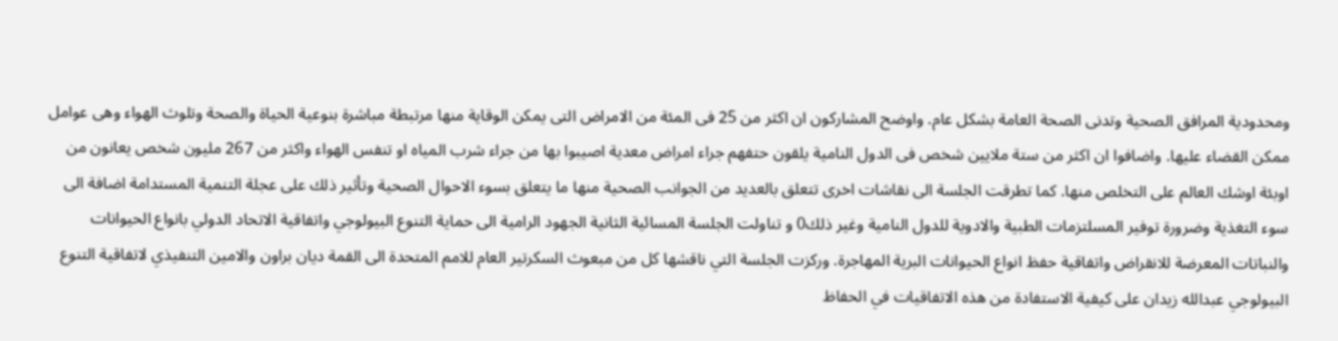ومحدودية المرافق الصحية وتدنى الصحة العامة بشكل عام. واوضح المشاركون ان اكثر من 25 فى المئة من الامراض التى يمكن الوقاية منها مرتبطة مباشرة بنوعية الحياة والصحة وتلوث الهواء وهى عوامل ممكن القضاء عليها. واضافوا ان اكثر من ستة ملايين شخص فى الدول النامية يلقون حتفهم جراء امراض معدية اصيبوا بها من جراء شرب المياه او تنفس الهواء واكثر من 267 مليون شخص يعانون من اوبئة اوشك العالم على التخلص منها. كما تطرقت الجلسة الى نقاشات اخرى تتعلق بالعديد من الجوانب الصحية منها ما يتعلق بسوء الاحوال الصحية وتأثير ذلك على عجلة التنمية المستدامة اضافة الى سوء التغذية وضرورة توفير المسلتزمات الطبية والادوية للدول النامية وغير ذلك0 و تناولت الجلسة المسائية الثانية الجهود الرامية الى حماية التنوع البيولوجي واتفاقية الاتحاد الدولي بانواع الحيوانات والنباتات المعرضة للانقراض واتفاقية حفظ انواع الحيوانات البرية المهاجرة. وركزت الجلسة التي ناقشها كل من مبعوث السكرتير العام للامم المتحدة الى القمة ديان براون والامين التنفيذي لاتفاقية التنوع البيولوجي عبدالله زيدان على كيفية الاستفادة من هذه الاتفاقيات في الحفاظ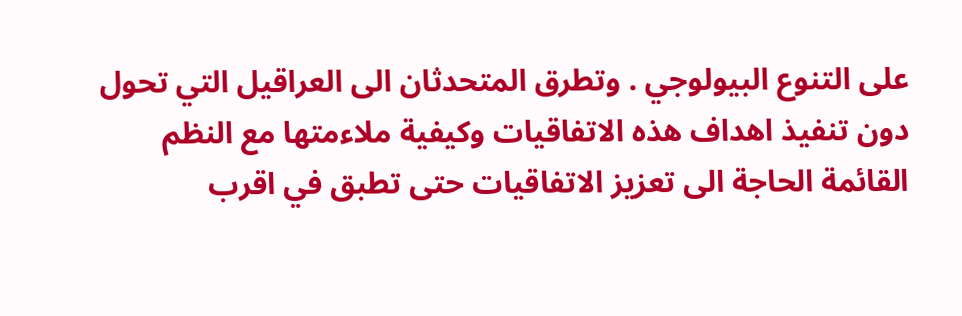على التنوع البيولوجي . وتطرق المتحدثان الى العراقيل التي تحول دون تنفيذ اهداف هذه الاتفاقيات وكيفية ملاءمتها مع النظم القائمة الحاجة الى تعزيز الاتفاقيات حتى تطبق في اقرب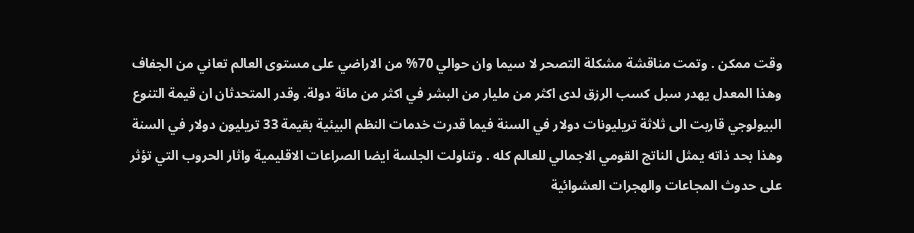وقت ممكن . وتمت مناقشة مشكلة التصحر لا سيما وان حوالي 70% من الاراضي على مستوى العالم تعاني من الجفاف وهذا المعدل يهدر سبل كسب الرزق لدى اكثر من مليار من البشر في اكثر من مائة دولة. وقدر المتحدثان ان قيمة التنوع البيولوجي قاربت الى ثلاثة تريليونات دولار في السنة فيما قدرت خدمات النظم البيئية بقيمة 33 تريليون دولار في السنة وهذا بحد ذاته يمثل الناتج القومي الاجمالي للعالم كله . وتناولت الجلسة ايضا الصراعات الاقليمية واثار الحروب التي تؤثر على حدوث المجاعات والهجرات العشوائية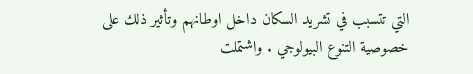التي تتسبب في تشريد السكان داخل اوطانهم وتأثير ذلك على خصوصية التنوع البيولوجي . واشتملت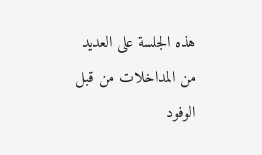هذه الجلسة على العديد من المداخلات من قبل الوفود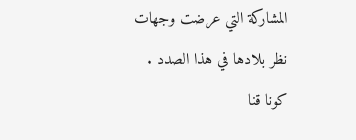المشاركة التي عرضت وجهات نظر بلادها في هذا الصدد . كونا قنا